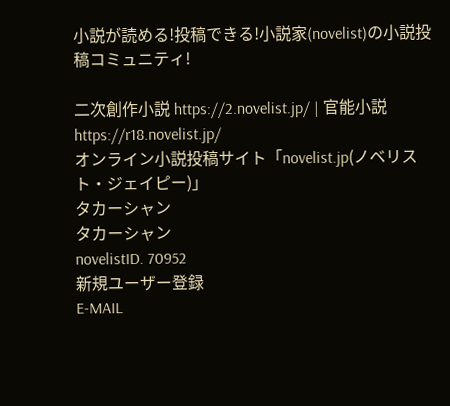小説が読める!投稿できる!小説家(novelist)の小説投稿コミュニティ!

二次創作小説 https://2.novelist.jp/ | 官能小説 https://r18.novelist.jp/
オンライン小説投稿サイト「novelist.jp(ノベリスト・ジェイピー)」
タカーシャン
タカーシャン
novelistID. 70952
新規ユーザー登録
E-MAIL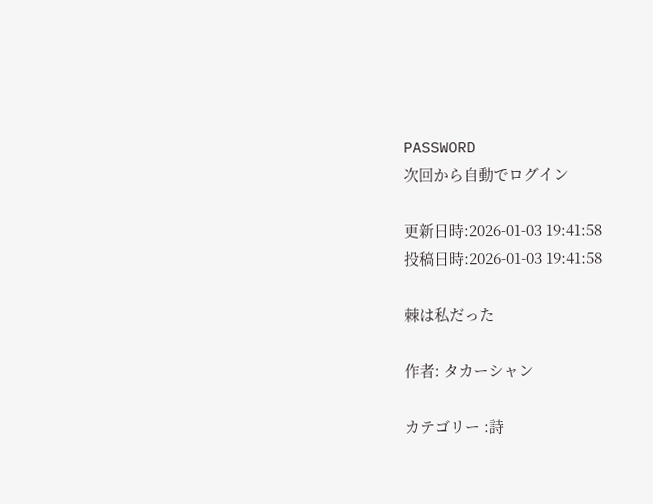PASSWORD
次回から自動でログイン

更新日時:2026-01-03 19:41:58
投稿日時:2026-01-03 19:41:58

棘は私だった

作者: タカーシャン

カテゴリー :詩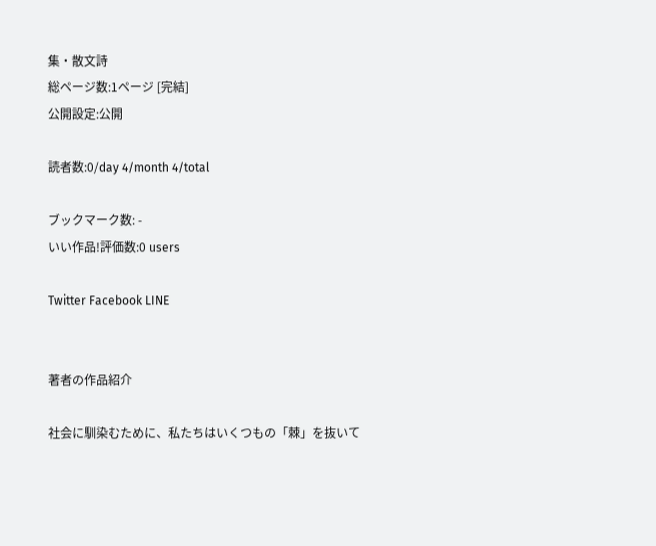集・散文詩
総ページ数:1ページ [完結]
公開設定:公開

読者数:0/day 4/month 4/total

ブックマーク数: -
いい作品!評価数:0 users

Twitter Facebook LINE


著者の作品紹介

社会に馴染むために、私たちはいくつもの「棘」を抜いて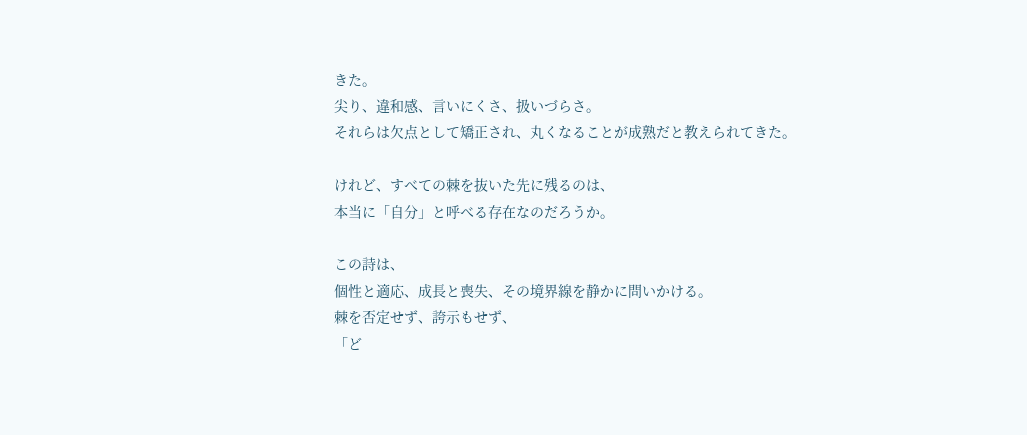きた。
尖り、違和感、言いにくさ、扱いづらさ。
それらは欠点として矯正され、丸くなることが成熟だと教えられてきた。

けれど、すべての棘を抜いた先に残るのは、
本当に「自分」と呼べる存在なのだろうか。

この詩は、
個性と適応、成長と喪失、その境界線を静かに問いかける。
棘を否定せず、誇示もせず、
「ど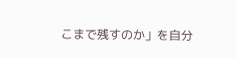こまで残すのか」を自分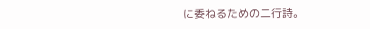に委ねるための二行詩。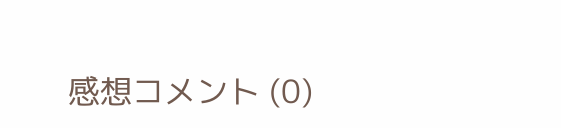感想コメント (0)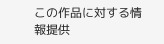この作品に対する情報提供